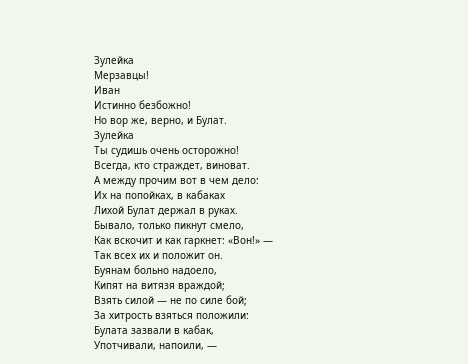Зулейка
Мерзавцы!
Иван
Истинно безбожно!
Но вор же, верно, и Булат.
Зулейка
Ты судишь очень осторожно!
Всегда, кто страждет, виноват.
А между прочим вот в чем дело:
Их на попойках, в кабаках
Лихой Булат держал в руках.
Бывало, только пикнут смело,
Как вскочит и как гаркнет: «Вон!» —
Так всех их и положит он.
Буянам больно надоело,
Кипят на витязя враждой;
Взять силой — не по силе бой;
За хитрость взяться положили:
Булата зазвали в кабак,
Употчивали, напоили, —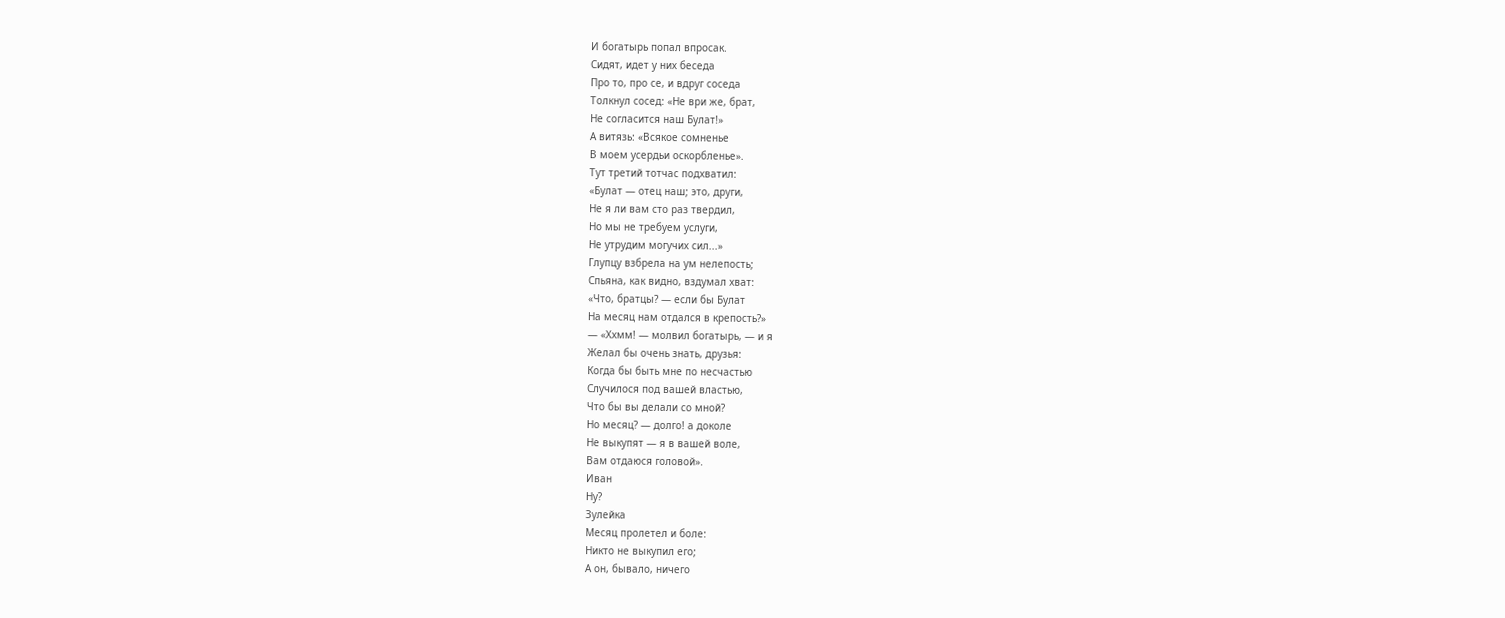И богатырь попал впросак.
Сидят, идет у них беседа
Про то, про се, и вдруг соседа
Толкнул сосед: «Не ври же, брат,
Не согласится наш Булат!»
А витязь: «Всякое сомненье
В моем усердьи оскорбленье».
Тут третий тотчас подхватил:
«Булат — отец наш; это, други,
Не я ли вам сто раз твердил,
Но мы не требуем услуги,
Не утрудим могучих сил...»
Глупцу взбрела на ум нелепость;
Спьяна, как видно, вздумал хват:
«Что, братцы? — если бы Булат
На месяц нам отдался в крепость?»
— «Ххмм! — молвил богатырь, — и я
Желал бы очень знать, друзья:
Когда бы быть мне по несчастью
Случилося под вашей властью,
Что бы вы делали со мной?
Но месяц? — долго! а доколе
Не выкупят — я в вашей воле,
Вам отдаюся головой».
Иван
Ну?
Зулейка
Месяц пролетел и боле:
Никто не выкупил его;
А он, бывало, ничего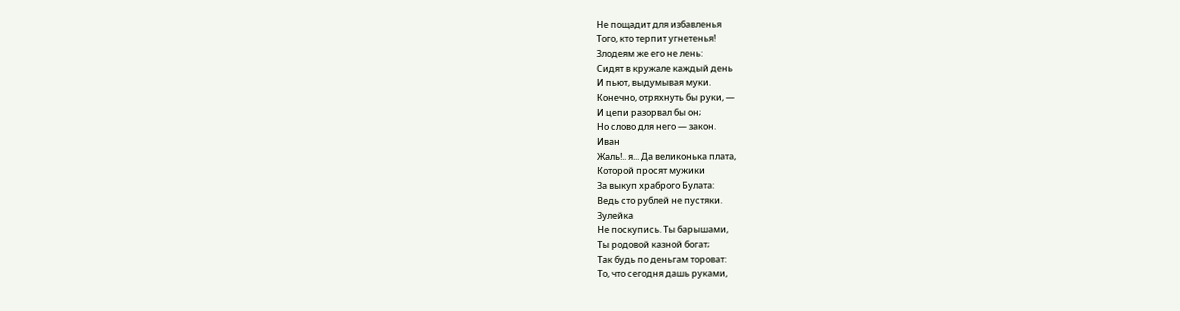Не пощадит для избавленья
Того, кто терпит угнетенья!
Злодеям же его не лень:
Сидят в кружале каждый день
И пьют, выдумывая муки.
Конечно, отряхнуть бы руки, —
И цепи разорвал бы он;
Но слово для него — закон.
Иван
Жаль!.. я... Да великонька плата,
Которой просят мужики
За выкуп храброго Булата:
Ведь сто рублей не пустяки.
Зулейка
Не поскупись. Ты барышами,
Ты родовой казной богат;
Так будь по деньгам тороват:
То, что сегодня дашь руками,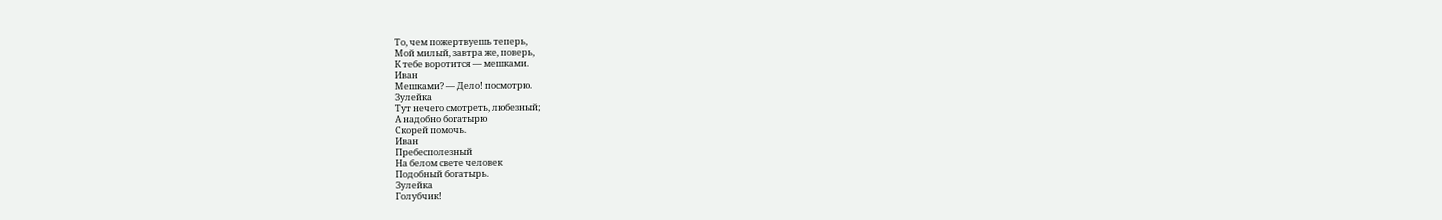То, чем пожертвуешь теперь,
Мой милый, завтра же, поверь,
К тебе воротится — мешками.
Иван
Мешками? — Дело! посмотрю.
Зулейка
Тут нечего смотреть, любезный;
А надобно богатырю
Скорей помочь.
Иван
Пребесполезный
На белом свете человек
Подобный богатырь.
Зулейка
Голубчик!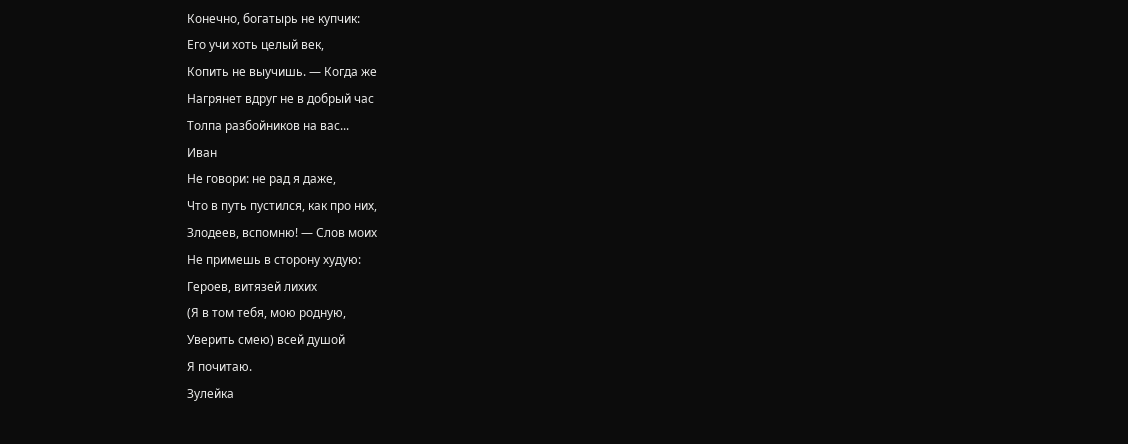Конечно, богатырь не купчик:
Его учи хоть целый век,
Копить не выучишь. — Когда же
Нагрянет вдруг не в добрый час
Толпа разбойников на вас...
Иван
Не говори: не рад я даже,
Что в путь пустился, как про них,
Злодеев, вспомню! — Слов моих
Не примешь в сторону худую:
Героев, витязей лихих
(Я в том тебя, мою родную,
Уверить смею) всей душой
Я почитаю.
Зулейка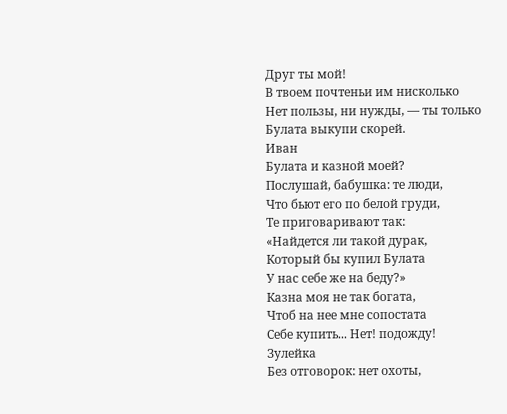Друг ты мой!
В твоем почтеньи им нисколько
Нет пользы, ни нужды, — ты только
Булата выкупи скорей.
Иван
Булата и казной моей?
Послушай, бабушка: те люди,
Что бьют его по белой груди,
Те приговаривают так:
«Найдется ли такой дурак,
Который бы купил Булата
У нас себе же на беду?»
Казна моя не так богата,
Чтоб на нее мне сопостата
Себе купить... Нет! подожду!
Зулейка
Без отговорок: нет охоты,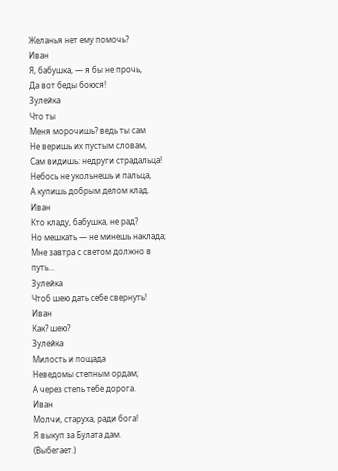Желанья нет ему помочь?
Иван
Я, бабушка, — я бы не прочь,
Да вот беды боюся!
Зулейка
Что ты
Меня морочишь? ведь ты сам
Не веришь их пустым словам,
Сам видишь: недруги страдальца!
Небось не укольнешь и пальца,
А купишь добрым делом клад.
Иван
Кто кладу, бабушка, не рад?
Но мешкать — не минешь наклада;
Мне завтра с светом должно в путь...
Зулейка
Чтоб шею дать себе свернуть!
Иван
Как? шею?
Зулейка
Милость и пощада
Неведомы степным ордам;
А через степь тебе дорога.
Иван
Молчи, старуха, ради бога!
Я выкуп за Булата дам.
(Выбегает.)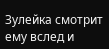Зулейка смотрит ему вслед и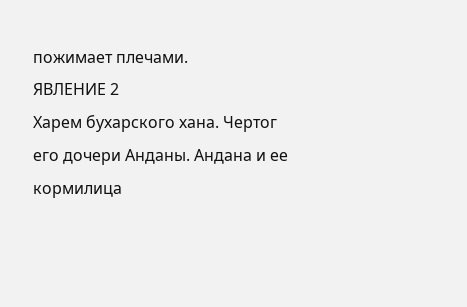пожимает плечами.
ЯВЛЕНИЕ 2
Харем бухарского хана. Чертог его дочери Анданы. Андана и ее кормилица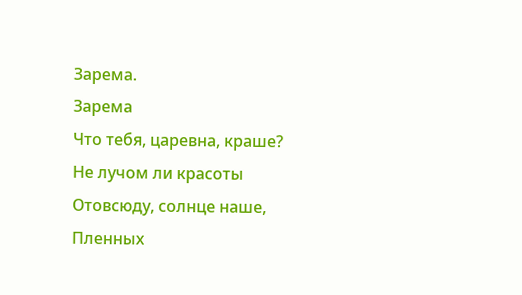Зарема.
Зарема
Что тебя, царевна, краше?
Не лучом ли красоты
Отовсюду, солнце наше,
Пленных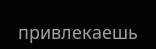привлекаешь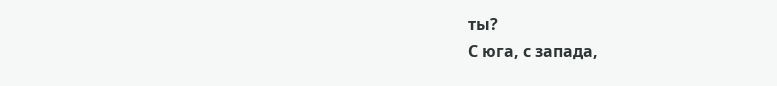ты?
С юга, с запада,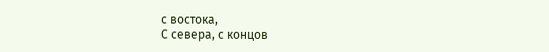с востока,
С севера, с концов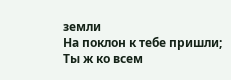земли
На поклон к тебе пришли;
Ты ж ко всем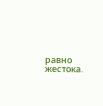равно жестока.